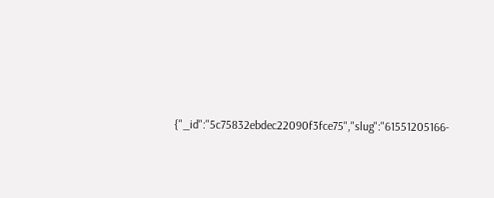{"_id":"5c75832ebdec22090f3fce75","slug":"61551205166-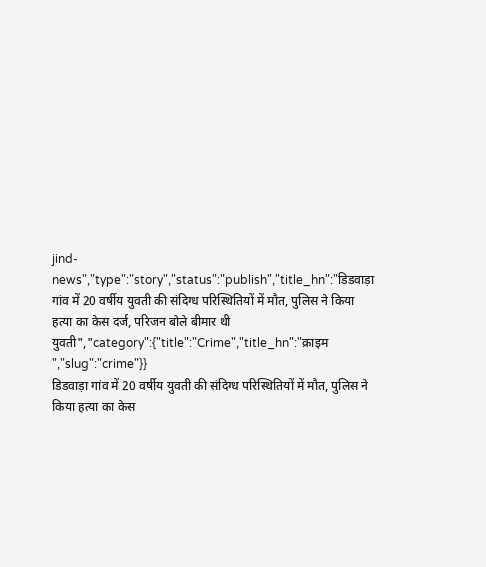jind-news","type":"story","status":"publish","title_hn":"डिडवाड़ा गांव में 20 वर्षीय युवती की संदिग्ध परिस्थितियों में मौत, पुलिस ने किया हत्या का केस दर्ज, परिजन बोले बीमार थी युवती","category":{"title":"Crime","title_hn":"क्राइम ","slug":"crime"}}
डिडवाड़ा गांव में 20 वर्षीय युवती की संदिग्ध परिस्थितियों में मौत, पुलिस ने किया हत्या का केस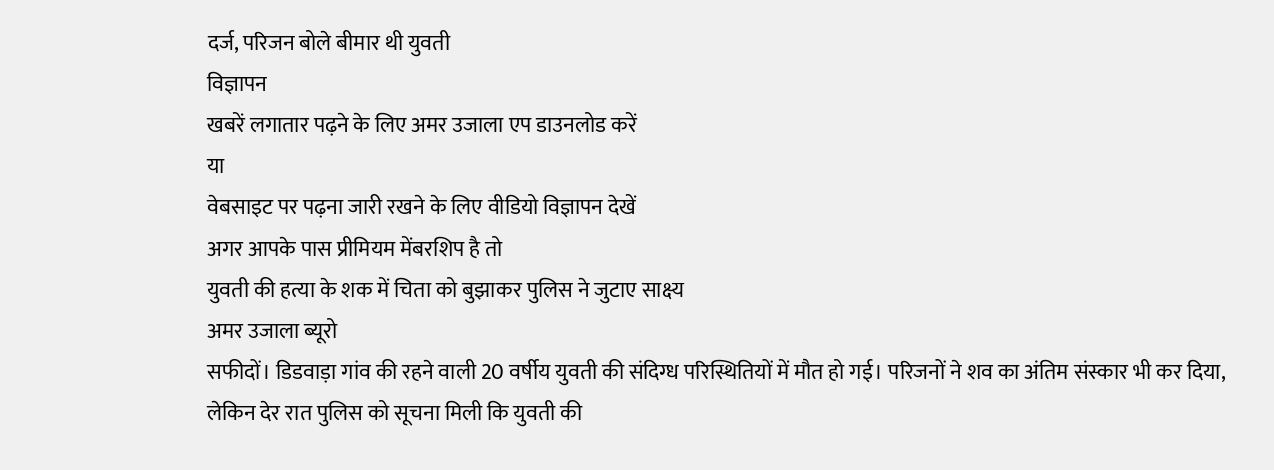दर्ज, परिजन बोले बीमार थी युवती
विज्ञापन
खबरें लगातार पढ़ने के लिए अमर उजाला एप डाउनलोड करें
या
वेबसाइट पर पढ़ना जारी रखने के लिए वीडियो विज्ञापन देखें
अगर आपके पास प्रीमियम मेंबरशिप है तो
युवती की हत्या के शक में चिता को बुझाकर पुलिस ने जुटाए साक्ष्य
अमर उजाला ब्यूरो
सफीदों। डिडवाड़ा गांव की रहने वाली 20 वर्षीय युवती की संदिग्ध परिस्थितियों में मौत हो गई। परिजनों ने शव का अंतिम संस्कार भी कर दिया, लेकिन देर रात पुलिस को सूचना मिली कि युवती की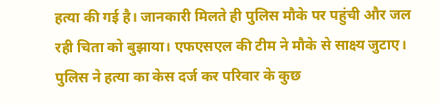हत्या की गई है। जानकारी मिलते ही पुलिस मौके पर पहुंची और जल रही चिता को बुझाया। एफएसएल की टीम ने मौके से साक्ष्य जुटाए। पुलिस ने हत्या का केस दर्ज कर परिवार के कुछ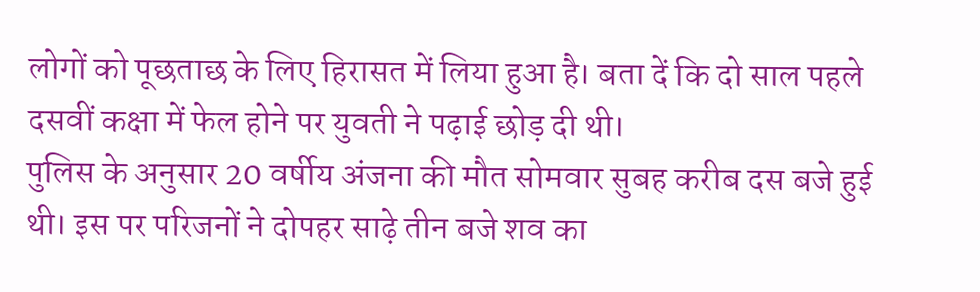लोगों को पूछताछ के लिए हिरासत में लिया हुआ है। बता दें कि दो साल पहले दसवीं कक्षा में फेल होने पर युवती ने पढ़ाई छोड़ दी थी।
पुलिस के अनुसार 20 वर्षीय अंजना की मौत सोमवार सुबह करीब दस बजे हुई थी। इस पर परिजनों ने दोपहर साढ़े तीन बजे शव का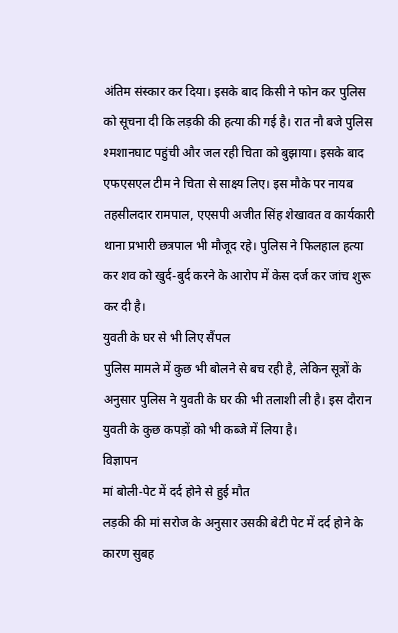अंतिम संस्कार कर दिया। इसके बाद किसी ने फोन कर पुलिस को सूचना दी कि लड़की की हत्या की गई है। रात नौ बजे पुलिस श्मशानघाट पहुंची और जल रही चिता को बुझाया। इसके बाद एफएसएल टीम ने चिता से साक्ष्य लिए। इस मौके पर नायब तहसीलदार रामपाल, एएसपी अजीत सिंह शेखावत व कार्यकारी थाना प्रभारी छत्रपाल भी मौजूद रहे। पुलिस ने फिलहाल हत्या कर शव को खुर्द-बुर्द करने के आरोप में केस दर्ज कर जांच शुरू कर दी है।
युवती के घर से भी लिए सैंपल
पुलिस मामले में कुछ भी बोलने से बच रही है, लेकिन सूत्रों के अनुसार पुलिस ने युवती के घर की भी तलाशी ली है। इस दौरान युवती के कुछ कपड़ों को भी कब्जे में लिया है।
विज्ञापन
मां बोली-पेट में दर्द होने से हुई मौत
लड़की की मां सरोज के अनुसार उसकी बेटी पेट में दर्द होने के कारण सुबह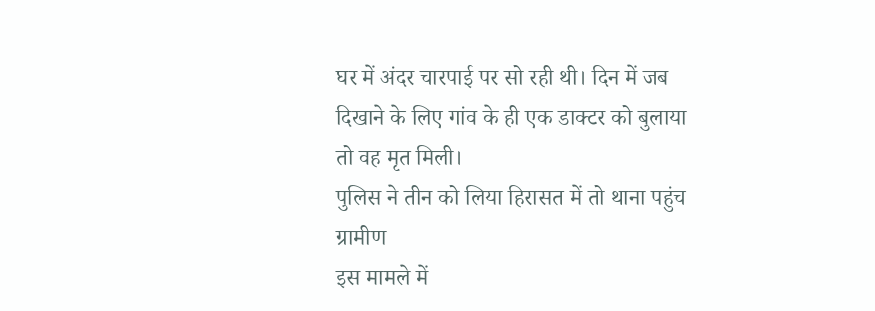घर में अंदर चारपाई पर सो रही थी। दिन में जब दिखाने के लिए गांव के ही एक डाक्टर को बुलाया तो वह मृत मिली।
पुलिस ने तीन को लिया हिरासत में तो थाना पहुंच ग्रामीण
इस मामले में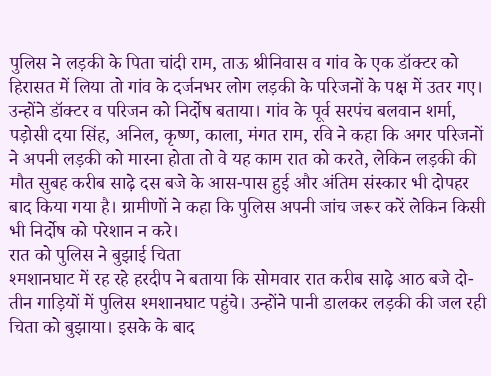पुलिस ने लड़की के पिता चांदी राम, ताऊ श्रीनिवास व गांव के एक डॉक्टर को हिरासत में लिया तो गांव के दर्जनभर लोग लड़की के परिजनों के पक्ष में उतर गए। उन्होंने डॉक्टर व परिजन को निर्दोष बताया। गांव के पूर्व सरपंच बलवान शर्मा, पड़ोसी दया सिंह, अनिल, कृष्ण, काला, मंगत राम, रवि ने कहा कि अगर परिजनों ने अपनी लड़की को मारना होता तो वे यह काम रात को करते, लेकिन लड़की की मौत सुबह करीब साढ़े दस बजे के आस-पास हुई और अंतिम संस्कार भी दोपहर बाद किया गया है। ग्रामीणों ने कहा कि पुलिस अपनी जांच जरूर करें लेकिन किसी भी निर्दोष को परेशान न करे।
रात को पुलिस ने बुझाई चिता
श्मशानघाट में रह रहे हरदीप ने बताया कि सोमवार रात करीब साढ़े आठ बजे दो-तीन गाड़ियों में पुलिस श्मशानघाट पहुंचे। उन्होंने पानी डालकर लड़की की जल रही चिता को बुझाया। इसके के बाद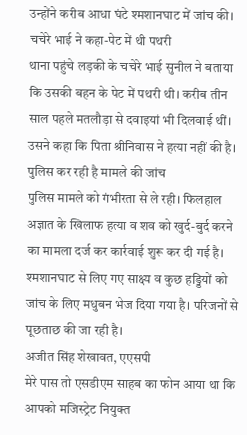उन्होंने करीब आधा घंटे श्मशानघाट में जांच की।
चचेरे भाई ने कहा-पेट में थी पथरी
थाना पहुंचे लड़की के चचेरे भाई सुनील ने बताया कि उसकी बहन के पेट में पथरी थी। करीब तीन साल पहले मतलौड़ा से दवाइयां भी दिलवाई थीं। उसने कहा कि पिता श्रीनिवास ने हत्या नहीं की है।
पुलिस कर रही है मामले की जांच
पुलिस मामले को गंभीरता से ले रही। फिलहाल अज्ञात के खिलाफ हत्या व शव को खुर्द-बुर्द करने का मामला दर्ज कर कार्रवाई शुरू कर दी गई है। श्मशानघाट से लिए गए साक्ष्य व कुछ हड्डियों को जांच के लिए मधुबन भेज दिया गया है। परिजनों से पूछताछ की जा रही है।
अजीत सिंह शेखावत, एएसपी
मेरे पास तो एसडीएम साहब का फोन आया था कि आपको मजिस्ट्रेट नियुक्त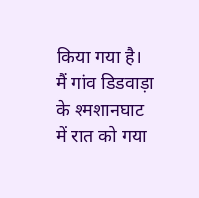किया गया है। मैं गांव डिडवाड़ा के श्मशानघाट में रात को गया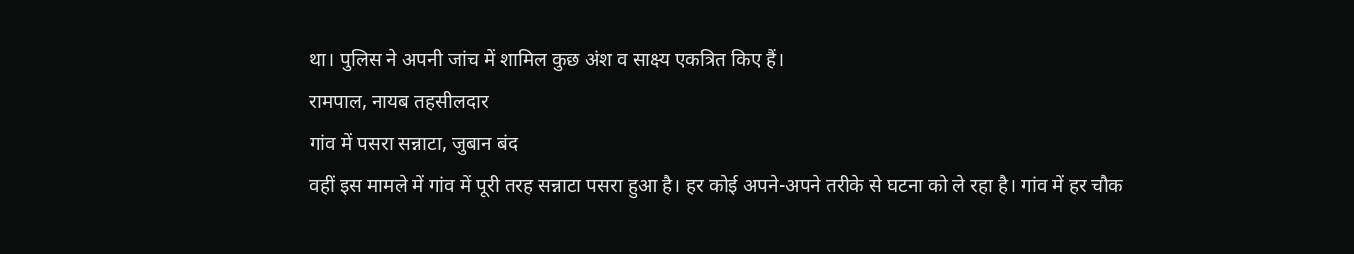था। पुलिस ने अपनी जांच में शामिल कुछ अंश व साक्ष्य एकत्रित किए हैं।
रामपाल, नायब तहसीलदार
गांव में पसरा सन्नाटा, जुबान बंद
वहीं इस मामले में गांव में पूरी तरह सन्नाटा पसरा हुआ है। हर कोई अपने-अपने तरीके से घटना को ले रहा है। गांव में हर चौक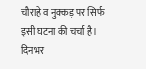चौराहे व नुक्कड़ पर सिर्फ इसी घटना की चर्चा है। दिनभर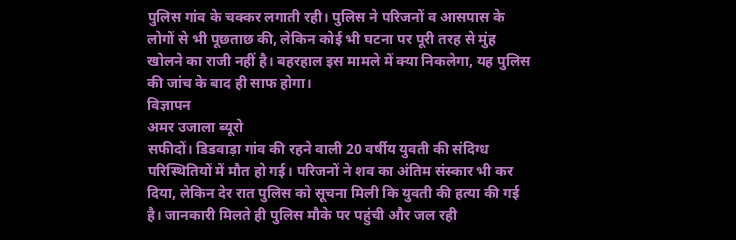पुलिस गांव के चक्कर लगाती रही। पुलिस ने परिजनों व आसपास के लोगों से भी पूछताछ की, लेकिन कोई भी घटना पर पूरी तरह से मुंह खोलने का राजी नहीं है। बहरहाल इस मामले में क्या निकलेगा, यह पुलिस की जांच के बाद ही साफ होगा।
विज्ञापन
अमर उजाला ब्यूरो
सफीदों। डिडवाड़ा गांव की रहने वाली 20 वर्षीय युवती की संदिग्ध परिस्थितियों में मौत हो गई। परिजनों ने शव का अंतिम संस्कार भी कर दिया, लेकिन देर रात पुलिस को सूचना मिली कि युवती की हत्या की गई है। जानकारी मिलते ही पुलिस मौके पर पहुंची और जल रही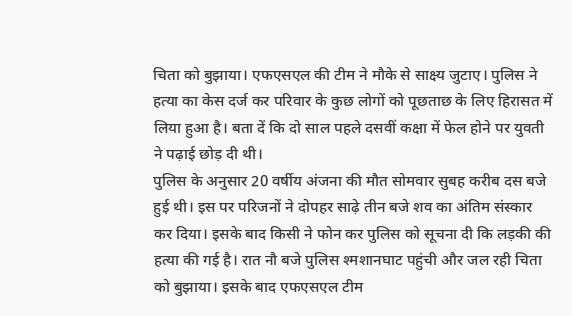चिता को बुझाया। एफएसएल की टीम ने मौके से साक्ष्य जुटाए। पुलिस ने हत्या का केस दर्ज कर परिवार के कुछ लोगों को पूछताछ के लिए हिरासत में लिया हुआ है। बता दें कि दो साल पहले दसवीं कक्षा में फेल होने पर युवती ने पढ़ाई छोड़ दी थी।
पुलिस के अनुसार 20 वर्षीय अंजना की मौत सोमवार सुबह करीब दस बजे हुई थी। इस पर परिजनों ने दोपहर साढ़े तीन बजे शव का अंतिम संस्कार कर दिया। इसके बाद किसी ने फोन कर पुलिस को सूचना दी कि लड़की की हत्या की गई है। रात नौ बजे पुलिस श्मशानघाट पहुंची और जल रही चिता को बुझाया। इसके बाद एफएसएल टीम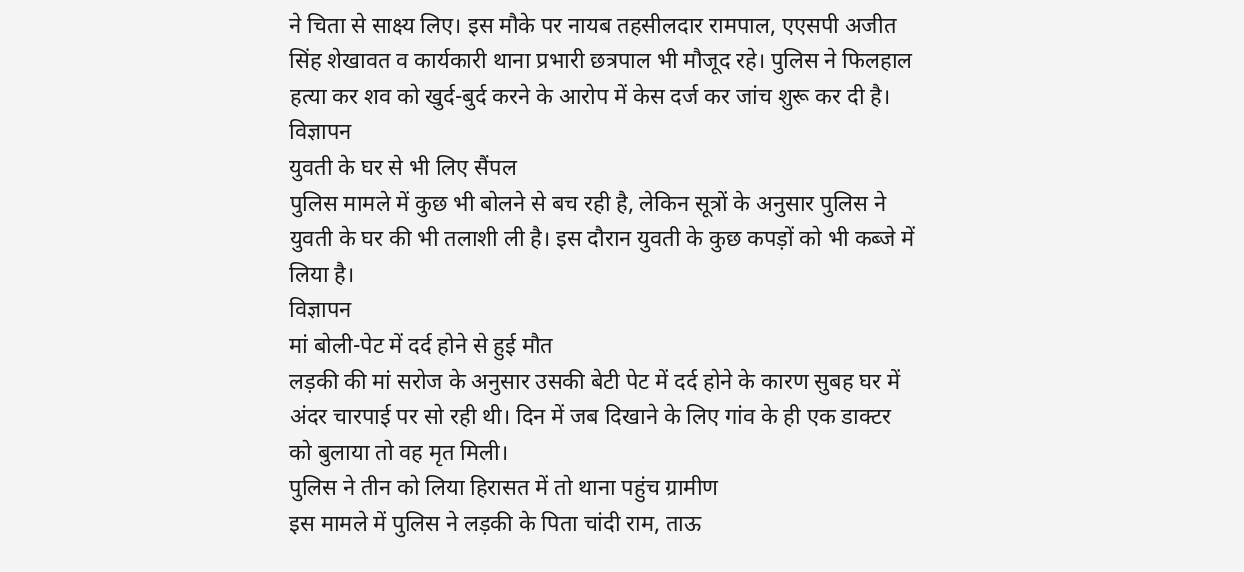ने चिता से साक्ष्य लिए। इस मौके पर नायब तहसीलदार रामपाल, एएसपी अजीत सिंह शेखावत व कार्यकारी थाना प्रभारी छत्रपाल भी मौजूद रहे। पुलिस ने फिलहाल हत्या कर शव को खुर्द-बुर्द करने के आरोप में केस दर्ज कर जांच शुरू कर दी है।
विज्ञापन
युवती के घर से भी लिए सैंपल
पुलिस मामले में कुछ भी बोलने से बच रही है, लेकिन सूत्रों के अनुसार पुलिस ने युवती के घर की भी तलाशी ली है। इस दौरान युवती के कुछ कपड़ों को भी कब्जे में लिया है।
विज्ञापन
मां बोली-पेट में दर्द होने से हुई मौत
लड़की की मां सरोज के अनुसार उसकी बेटी पेट में दर्द होने के कारण सुबह घर में अंदर चारपाई पर सो रही थी। दिन में जब दिखाने के लिए गांव के ही एक डाक्टर को बुलाया तो वह मृत मिली।
पुलिस ने तीन को लिया हिरासत में तो थाना पहुंच ग्रामीण
इस मामले में पुलिस ने लड़की के पिता चांदी राम, ताऊ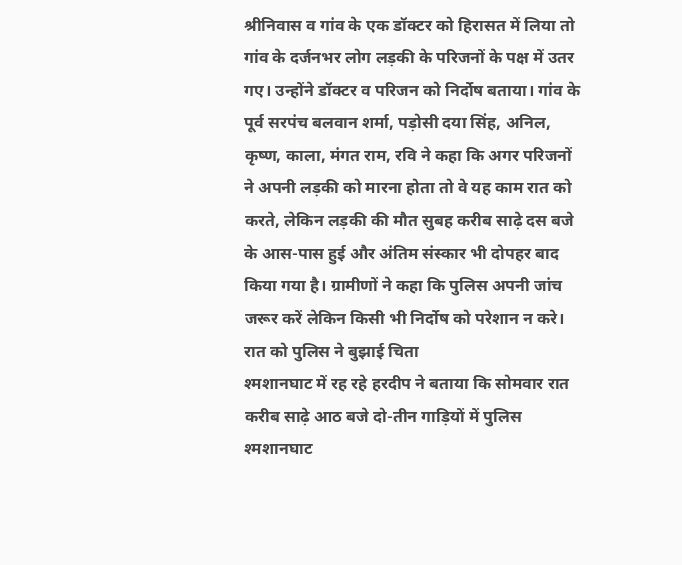श्रीनिवास व गांव के एक डॉक्टर को हिरासत में लिया तो गांव के दर्जनभर लोग लड़की के परिजनों के पक्ष में उतर गए। उन्होंने डॉक्टर व परिजन को निर्दोष बताया। गांव के पूर्व सरपंच बलवान शर्मा, पड़ोसी दया सिंह, अनिल, कृष्ण, काला, मंगत राम, रवि ने कहा कि अगर परिजनों ने अपनी लड़की को मारना होता तो वे यह काम रात को करते, लेकिन लड़की की मौत सुबह करीब साढ़े दस बजे के आस-पास हुई और अंतिम संस्कार भी दोपहर बाद किया गया है। ग्रामीणों ने कहा कि पुलिस अपनी जांच जरूर करें लेकिन किसी भी निर्दोष को परेशान न करे।
रात को पुलिस ने बुझाई चिता
श्मशानघाट में रह रहे हरदीप ने बताया कि सोमवार रात करीब साढ़े आठ बजे दो-तीन गाड़ियों में पुलिस श्मशानघाट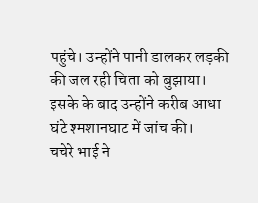पहुंचे। उन्होंने पानी डालकर लड़की की जल रही चिता को बुझाया। इसके के बाद उन्होंने करीब आधा घंटे श्मशानघाट में जांच की।
चचेरे भाई ने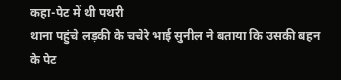कहा-पेट में थी पथरी
थाना पहुंचे लड़की के चचेरे भाई सुनील ने बताया कि उसकी बहन के पेट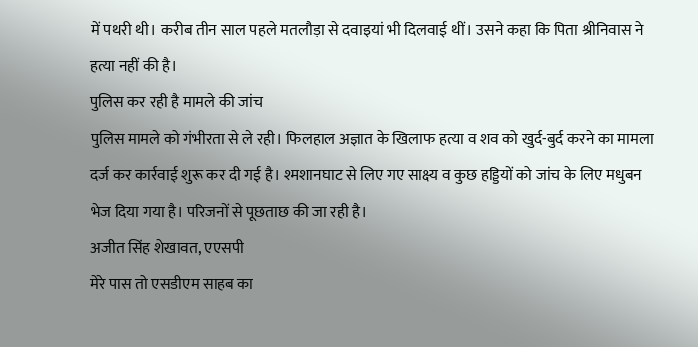में पथरी थी। करीब तीन साल पहले मतलौड़ा से दवाइयां भी दिलवाई थीं। उसने कहा कि पिता श्रीनिवास ने हत्या नहीं की है।
पुलिस कर रही है मामले की जांच
पुलिस मामले को गंभीरता से ले रही। फिलहाल अज्ञात के खिलाफ हत्या व शव को खुर्द-बुर्द करने का मामला दर्ज कर कार्रवाई शुरू कर दी गई है। श्मशानघाट से लिए गए साक्ष्य व कुछ हड्डियों को जांच के लिए मधुबन भेज दिया गया है। परिजनों से पूछताछ की जा रही है।
अजीत सिंह शेखावत, एएसपी
मेरे पास तो एसडीएम साहब का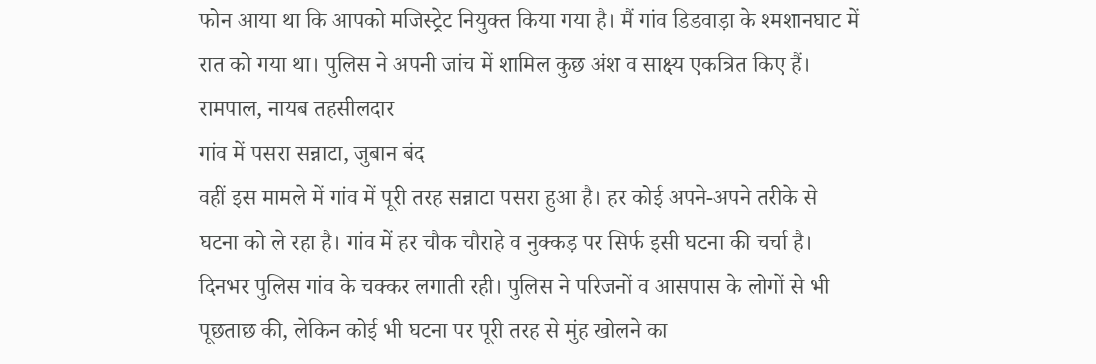फोन आया था कि आपको मजिस्ट्रेट नियुक्त किया गया है। मैं गांव डिडवाड़ा के श्मशानघाट में रात को गया था। पुलिस ने अपनी जांच में शामिल कुछ अंश व साक्ष्य एकत्रित किए हैं।
रामपाल, नायब तहसीलदार
गांव में पसरा सन्नाटा, जुबान बंद
वहीं इस मामले में गांव में पूरी तरह सन्नाटा पसरा हुआ है। हर कोई अपने-अपने तरीके से घटना को ले रहा है। गांव में हर चौक चौराहे व नुक्कड़ पर सिर्फ इसी घटना की चर्चा है। दिनभर पुलिस गांव के चक्कर लगाती रही। पुलिस ने परिजनों व आसपास के लोगों से भी पूछताछ की, लेकिन कोई भी घटना पर पूरी तरह से मुंह खोलने का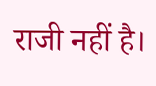राजी नहीं है।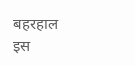बहरहाल इस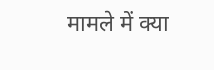मामले में क्या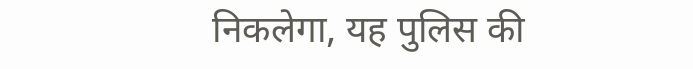निकलेगा, यह पुलिस की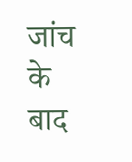जांच के बाद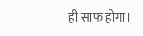ही साफ होगा।